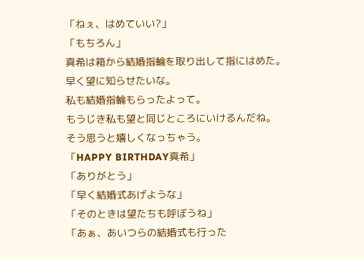「ねぇ、はめていい?」
「もちろん」
真希は箱から結婚指輪を取り出して指にはめた。
早く望に知らせたいな。
私も結婚指輪もらったよって。
もうじき私も望と同じところにいけるんだね。
そう思うと嬉しくなっちゃう。
「HAPPY BIRTHDAY真希」
「ありがとう」
「早く結婚式あげような」
「そのときは望たちも呼ぼうね」
「あぁ、あいつらの結婚式も行った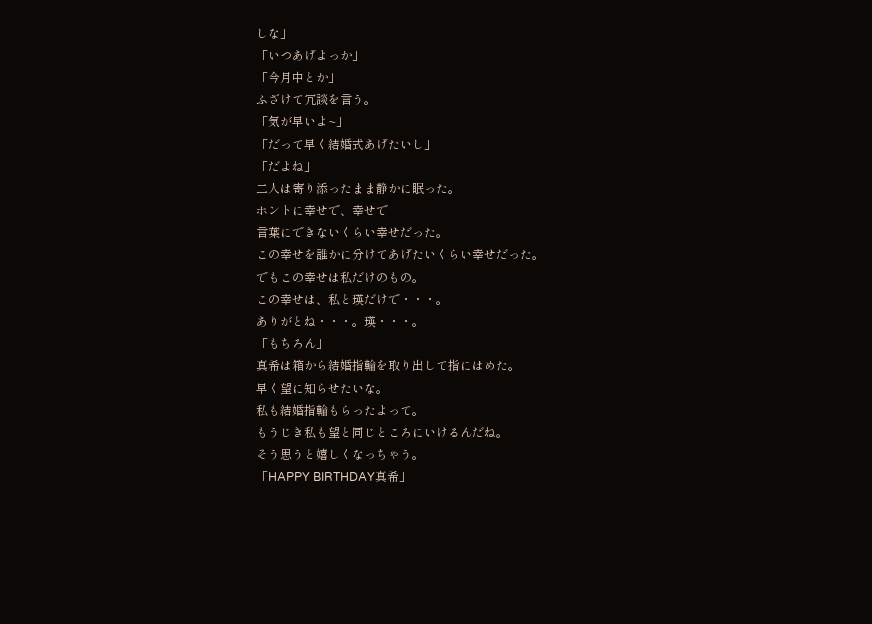しな」
「いつあげよっか」
「今月中とか」
ふざけて冗談を言う。
「気が早いよ~」
「だって早く結婚式あげたいし」
「だよね」
二人は寄り添ったまま静かに眠った。
ホントに幸せで、幸せで
言葉にできないくらい幸せだった。
この幸せを誰かに分けてあげたいくらい幸せだった。
でもこの幸せは私だけのもの。
この幸せは、私と瑛だけで・・・。
ありがとね・・・。瑛・・・。
「もちろん」
真希は箱から結婚指輪を取り出して指にはめた。
早く望に知らせたいな。
私も結婚指輪もらったよって。
もうじき私も望と同じところにいけるんだね。
そう思うと嬉しくなっちゃう。
「HAPPY BIRTHDAY真希」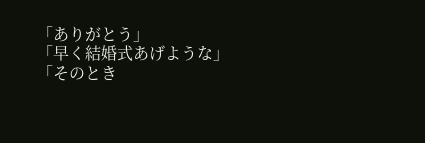「ありがとう」
「早く結婚式あげような」
「そのとき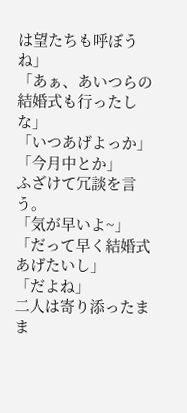は望たちも呼ぼうね」
「あぁ、あいつらの結婚式も行ったしな」
「いつあげよっか」
「今月中とか」
ふざけて冗談を言う。
「気が早いよ~」
「だって早く結婚式あげたいし」
「だよね」
二人は寄り添ったまま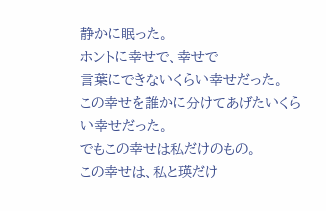静かに眠った。
ホントに幸せで、幸せで
言葉にできないくらい幸せだった。
この幸せを誰かに分けてあげたいくらい幸せだった。
でもこの幸せは私だけのもの。
この幸せは、私と瑛だけ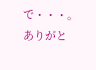で・・・。
ありがと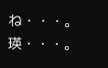ね・・・。瑛・・・。